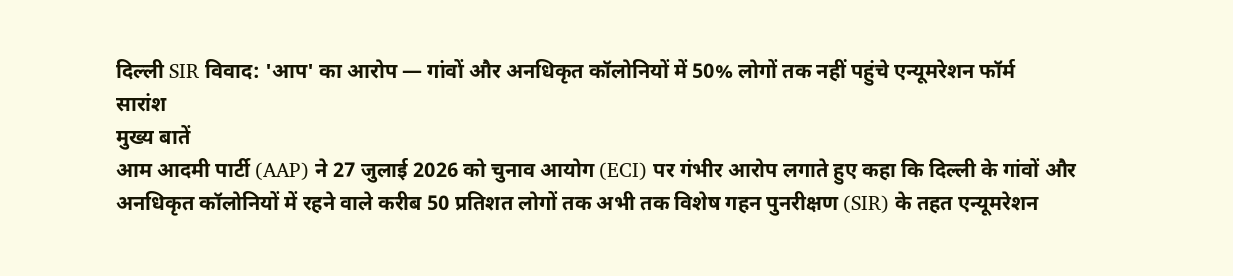दिल्ली SIR विवाद: 'आप' का आरोप — गांवों और अनधिकृत कॉलोनियों में 50% लोगों तक नहीं पहुंचे एन्यूमरेशन फॉर्म
सारांश
मुख्य बातें
आम आदमी पार्टी (AAP) ने 27 जुलाई 2026 को चुनाव आयोग (ECI) पर गंभीर आरोप लगाते हुए कहा कि दिल्ली के गांवों और अनधिकृत कॉलोनियों में रहने वाले करीब 50 प्रतिशत लोगों तक अभी तक विशेष गहन पुनरीक्षण (SIR) के तहत एन्यूमरेशन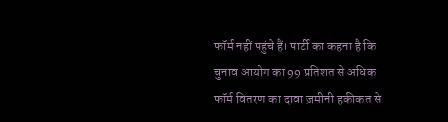फॉर्म नहीं पहुंचे हैं। पार्टी का कहना है कि चुनाव आयोग का 99 प्रतिशत से अधिक फॉर्म वितरण का दावा ज़मीनी हकीकत से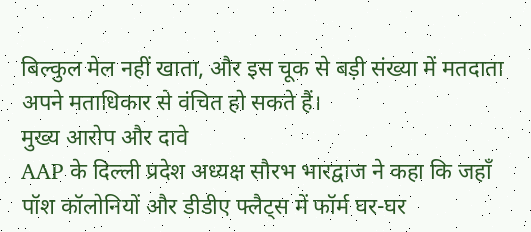बिल्कुल मेल नहीं खाता, और इस चूक से बड़ी संख्या में मतदाता अपने मताधिकार से वंचित हो सकते हैं।
मुख्य आरोप और दावे
AAP के दिल्ली प्रदेश अध्यक्ष सौरभ भारद्वाज ने कहा कि जहाँ पॉश कॉलोनियों और डीडीए फ्लैट्स में फॉर्म घर-घर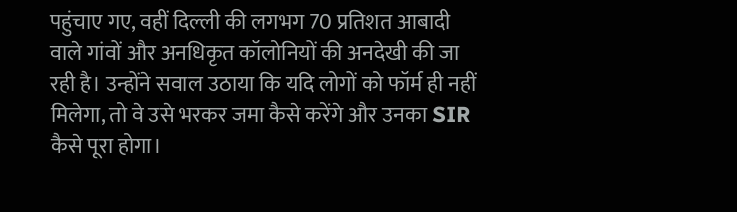पहुंचाए गए, वहीं दिल्ली की लगभग 70 प्रतिशत आबादी वाले गांवों और अनधिकृत कॉलोनियों की अनदेखी की जा रही है। उन्होंने सवाल उठाया कि यदि लोगों को फॉर्म ही नहीं मिलेगा, तो वे उसे भरकर जमा कैसे करेंगे और उनका SIR कैसे पूरा होगा।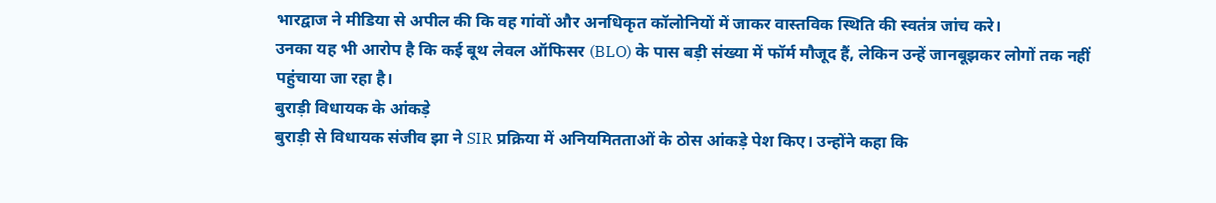भारद्वाज ने मीडिया से अपील की कि वह गांवों और अनधिकृत कॉलोनियों में जाकर वास्तविक स्थिति की स्वतंत्र जांच करे।
उनका यह भी आरोप है कि कई बूथ लेवल ऑफिसर (BLO) के पास बड़ी संख्या में फॉर्म मौजूद हैं, लेकिन उन्हें जानबूझकर लोगों तक नहीं पहुंचाया जा रहा है।
बुराड़ी विधायक के आंकड़े
बुराड़ी से विधायक संजीव झा ने SIR प्रक्रिया में अनियमितताओं के ठोस आंकड़े पेश किए। उन्होंने कहा कि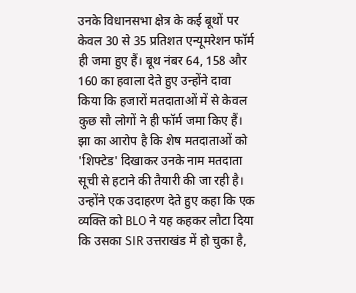उनके विधानसभा क्षेत्र के कई बूथों पर केवल 30 से 35 प्रतिशत एन्यूमरेशन फॉर्म ही जमा हुए हैं। बूथ नंबर 64, 158 और 160 का हवाला देते हुए उन्होंने दावा किया कि हजारों मतदाताओं में से केवल कुछ सौ लोगों ने ही फॉर्म जमा किए हैं।
झा का आरोप है कि शेष मतदाताओं को 'शिफ्टेड' दिखाकर उनके नाम मतदाता सूची से हटाने की तैयारी की जा रही है। उन्होंने एक उदाहरण देते हुए कहा कि एक व्यक्ति को BLO ने यह कहकर लौटा दिया कि उसका SIR उत्तराखंड में हो चुका है,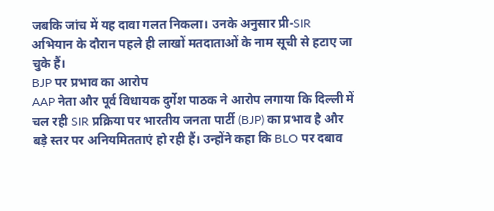जबकि जांच में यह दावा गलत निकला। उनके अनुसार प्री-SIR अभियान के दौरान पहले ही लाखों मतदाताओं के नाम सूची से हटाए जा चुके हैं।
BJP पर प्रभाव का आरोप
AAP नेता और पूर्व विधायक दुर्गेश पाठक ने आरोप लगाया कि दिल्ली में चल रही SIR प्रक्रिया पर भारतीय जनता पार्टी (BJP) का प्रभाव है और बड़े स्तर पर अनियमितताएं हो रही हैं। उन्होंने कहा कि BLO पर दबाव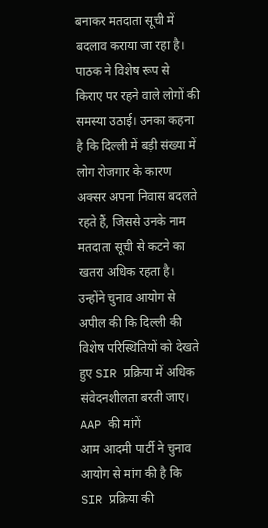बनाकर मतदाता सूची में बदलाव कराया जा रहा है।
पाठक ने विशेष रूप से किराए पर रहने वाले लोगों की समस्या उठाई। उनका कहना है कि दिल्ली में बड़ी संख्या में लोग रोजगार के कारण अक्सर अपना निवास बदलते रहते हैं, जिससे उनके नाम मतदाता सूची से कटने का खतरा अधिक रहता है। उन्होंने चुनाव आयोग से अपील की कि दिल्ली की विशेष परिस्थितियों को देखते हुए SIR प्रक्रिया में अधिक संवेदनशीलता बरती जाए।
AAP की मांगें
आम आदमी पार्टी ने चुनाव आयोग से मांग की है कि SIR प्रक्रिया की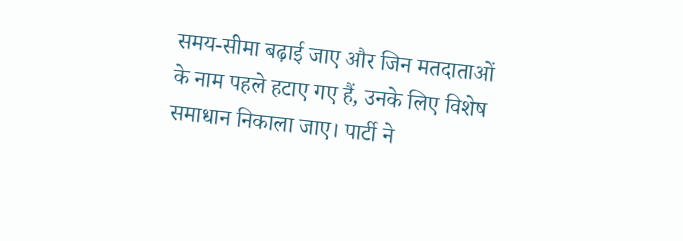समय-सीमा बढ़ाई जाए और जिन मतदाताओं के नाम पहले हटाए गए हैं, उनके लिए विशेष समाधान निकाला जाए। पार्टी ने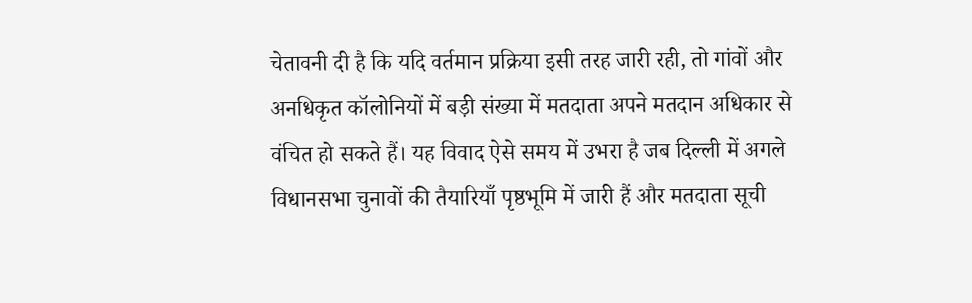चेतावनी दी है कि यदि वर्तमान प्रक्रिया इसी तरह जारी रही, तो गांवों और अनधिकृत कॉलोनियों में बड़ी संख्या में मतदाता अपने मतदान अधिकार से वंचित हो सकते हैं। यह विवाद ऐसे समय में उभरा है जब दिल्ली में अगले विधानसभा चुनावों की तैयारियाँ पृष्ठभूमि में जारी हैं और मतदाता सूची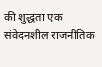की शुद्धता एक संवेदनशील राजनीतिक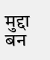मुद्दा बन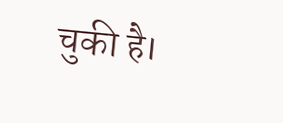चुकी है।